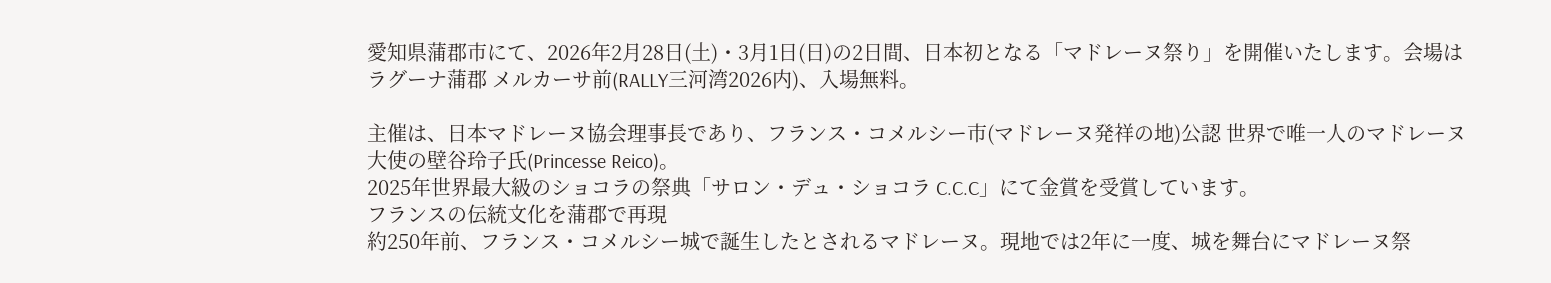愛知県蒲郡市にて、2026年2月28日(土)・3月1日(日)の2日間、日本初となる「マドレーヌ祭り」を開催いたします。会場はラグーナ蒲郡 メルカーサ前(RALLY三河湾2026内)、入場無料。

主催は、日本マドレーヌ協会理事長であり、フランス・コメルシー市(マドレーヌ発祥の地)公認 世界で唯一人のマドレーヌ大使の壁谷玲子氏(Princesse Reico)。
2025年世界最大級のショコラの祭典「サロン・デュ・ショコラ C.C.C」にて金賞を受賞しています。
フランスの伝統文化を蒲郡で再現
約250年前、フランス・コメルシー城で誕生したとされるマドレーヌ。現地では2年に一度、城を舞台にマドレーヌ祭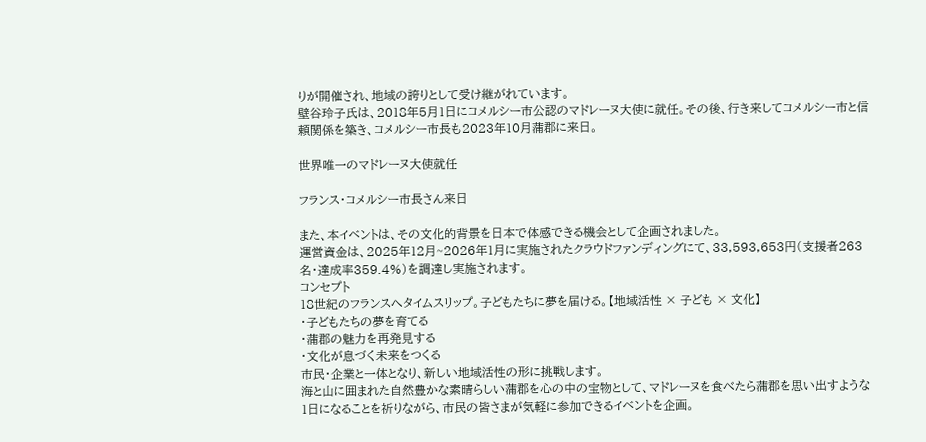りが開催され、地域の誇りとして受け継がれています。
壁谷玲子氏は、2018年5月1日にコメルシー市公認のマドレーヌ大使に就任。その後、行き来してコメルシー市と信頼関係を築き、コメルシー市長も2023年10月蒲郡に来日。

世界唯一のマドレーヌ大使就任

フランス・コメルシー市長さん来日

また、本イベントは、その文化的背景を日本で体感できる機会として企画されました。
運営資金は、2025年12月~2026年1月に実施されたクラウドファンディングにて、33,593,653円(支援者263名・達成率359.4%)を調達し実施されます。
コンセプト
18世紀のフランスへタイムスリップ。子どもたちに夢を届ける。【地域活性 × 子ども × 文化】
・子どもたちの夢を育てる
・蒲郡の魅力を再発見する
・文化が息づく未来をつくる
市民・企業と一体となり、新しい地域活性の形に挑戦します。
海と山に囲まれた自然豊かな素晴らしい蒲郡を心の中の宝物として、マドレーヌを食べたら蒲郡を思い出すような1日になることを祈りながら、市民の皆さまが気軽に参加できるイベントを企画。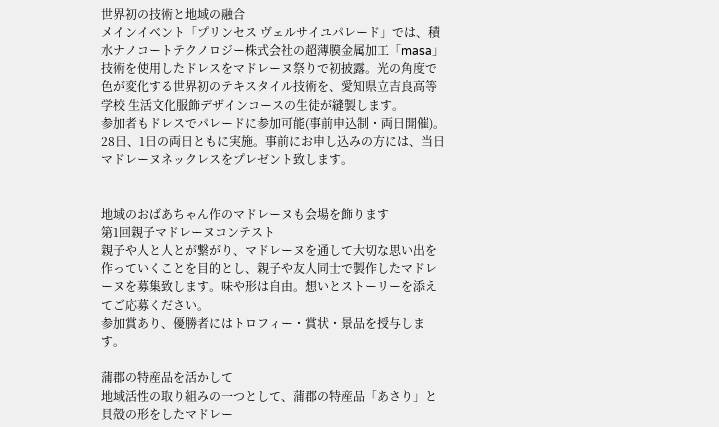世界初の技術と地域の融合
メインイベント「プリンセス ヴェルサイユパレード」では、積水ナノコートテクノロジー株式会社の超薄膜金属加工「masa」技術を使用したドレスをマドレーヌ祭りで初披露。光の角度で色が変化する世界初のテキスタイル技術を、愛知県立吉良高等学校 生活文化服飾デザインコースの生徒が縫製します。
参加者もドレスでパレードに参加可能(事前申込制・両日開催)。
28日、1日の両日ともに実施。事前にお申し込みの方には、当日マドレーヌネックレスをプレゼント致します。


地域のおばあちゃん作のマドレーヌも会場を飾ります
第1回親子マドレーヌコンテスト
親子や人と人とが繋がり、マドレーヌを通して大切な思い出を作っていくことを目的とし、親子や友人同士で製作したマドレーヌを募集致します。味や形は自由。想いとストーリーを添えてご応募ください。
参加賞あり、優勝者にはトロフィー・賞状・景品を授与します。

蒲郡の特産品を活かして
地域活性の取り組みの一つとして、蒲郡の特産品「あさり」と貝殻の形をしたマドレー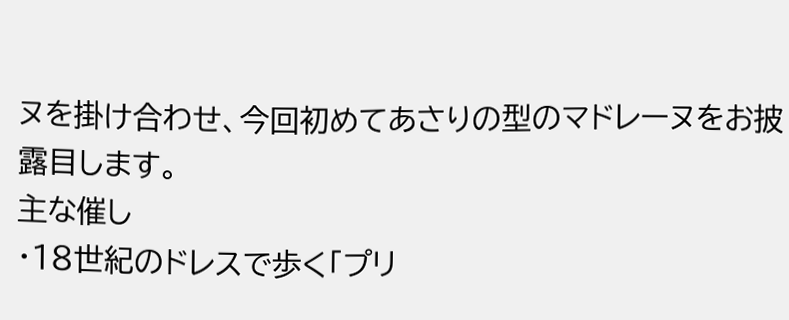ヌを掛け合わせ、今回初めてあさりの型のマドレーヌをお披露目します。
主な催し
・18世紀のドレスで歩く「プリ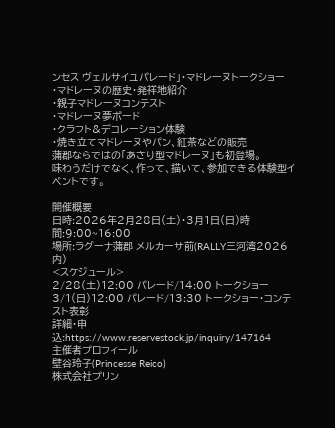ンセス ヴェルサイユパレード」・マドレーヌトークショー
・マドレーヌの歴史・発祥地紹介
・親子マドレーヌコンテスト
・マドレーヌ夢ボード
・クラフト&デコレーション体験
・焼き立てマドレーヌやパン、紅茶などの販売
蒲郡ならではの「あさり型マドレーヌ」も初登場。
味わうだけでなく、作って、描いて、参加できる体験型イベントです。

開催概要
日時:2026年2月28日(土)・3月1日(日)時間:9:00~16:00
場所:ラグーナ蒲郡 メルカーサ前(RALLY三河湾2026内)
<スケジュール>
2/28(土)12:00 パレード/14:00 トークショー
3/1(日)12:00 パレード/13:30 トークショー・コンテスト表彰
詳細・申込:https://www.reservestock.jp/inquiry/147164
主催者プロフィール
壁谷玲子(Princesse Reico)
株式会社プリン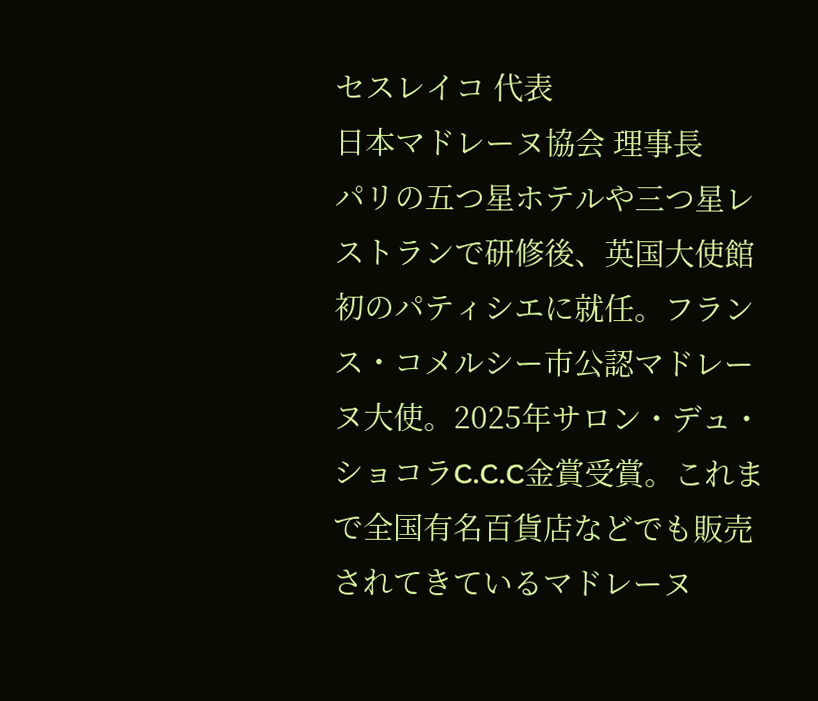セスレイコ 代表
日本マドレーヌ協会 理事長
パリの五つ星ホテルや三つ星レストランで研修後、英国大使館初のパティシエに就任。フランス・コメルシー市公認マドレーヌ大使。2025年サロン・デュ・ショコラC.C.C金賞受賞。これまで全国有名百貨店などでも販売されてきているマドレーヌ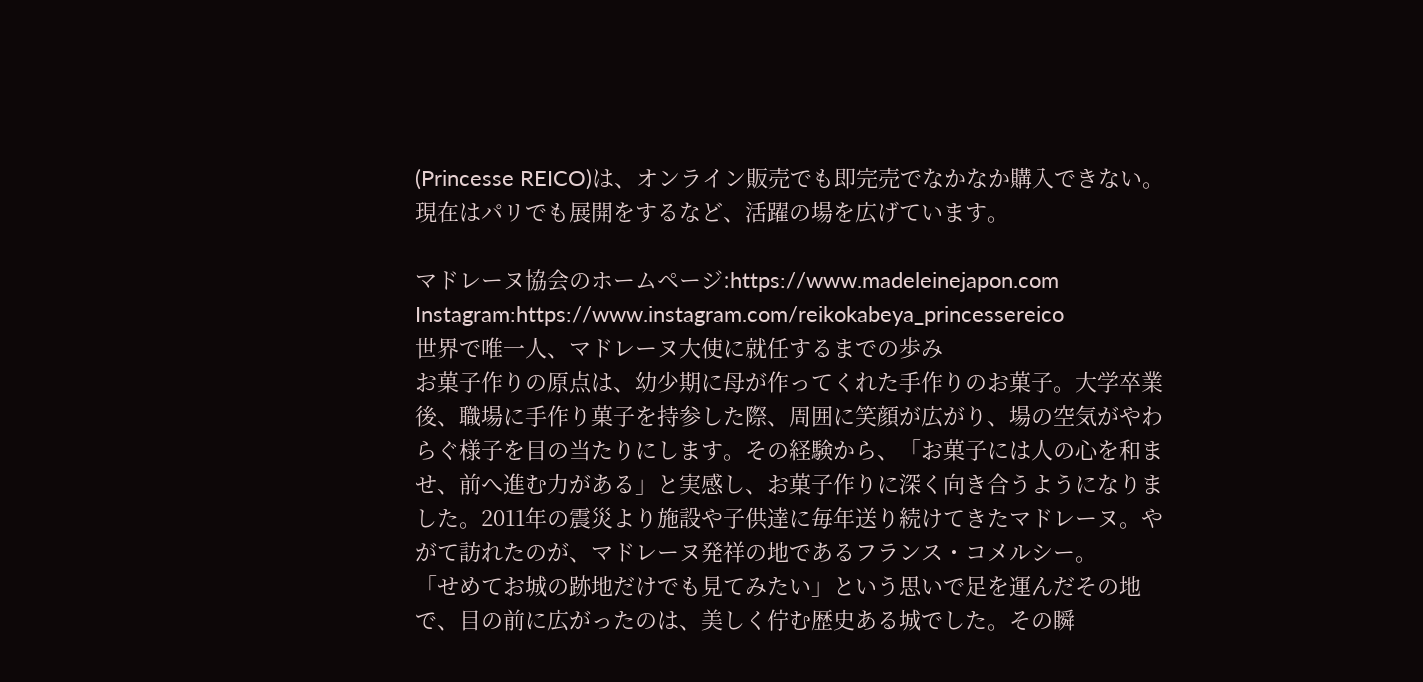(Princesse REICO)は、オンライン販売でも即完売でなかなか購入できない。
現在はパリでも展開をするなど、活躍の場を広げています。

マドレーヌ協会のホームページ:https://www.madeleinejapon.com
Instagram:https://www.instagram.com/reikokabeya_princessereico
世界で唯一人、マドレーヌ大使に就任するまでの歩み
お菓子作りの原点は、幼少期に母が作ってくれた手作りのお菓子。大学卒業後、職場に手作り菓子を持参した際、周囲に笑顔が広がり、場の空気がやわらぐ様子を目の当たりにします。その経験から、「お菓子には人の心を和ませ、前へ進む力がある」と実感し、お菓子作りに深く向き合うようになりました。2011年の震災より施設や子供達に毎年送り続けてきたマドレーヌ。やがて訪れたのが、マドレーヌ発祥の地であるフランス・コメルシー。
「せめてお城の跡地だけでも見てみたい」という思いで足を運んだその地で、目の前に広がったのは、美しく佇む歴史ある城でした。その瞬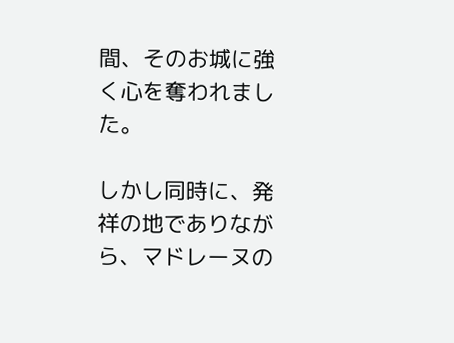間、そのお城に強く心を奪われました。

しかし同時に、発祥の地でありながら、マドレーヌの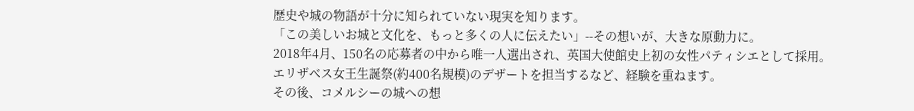歴史や城の物語が十分に知られていない現実を知ります。
「この美しいお城と文化を、もっと多くの人に伝えたい」--その想いが、大きな原動力に。
2018年4月、150名の応募者の中から唯一人選出され、英国大使館史上初の女性パティシエとして採用。エリザベス女王生誕祭(約400名規模)のデザートを担当するなど、経験を重ねます。
その後、コメルシーの城への想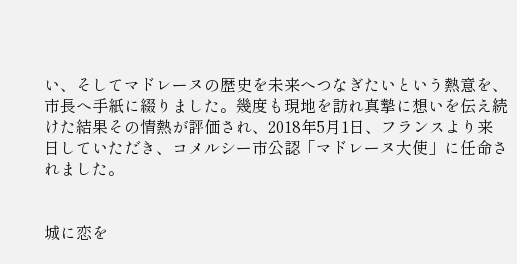い、そしてマドレーヌの歴史を未来へつなぎたいという熱意を、市長へ手紙に綴りました。幾度も現地を訪れ真摯に想いを伝え続けた結果その情熱が評価され、2018年5月1日、フランスより来日していただき、コメルシー市公認「マドレーヌ大使」に任命されました。


城に恋を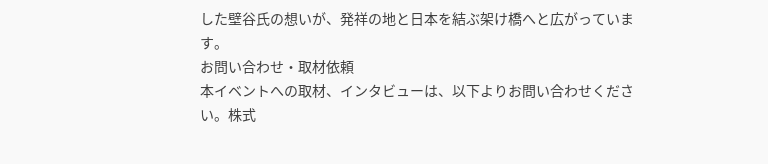した壁谷氏の想いが、発祥の地と日本を結ぶ架け橋へと広がっています。
お問い合わせ・取材依頼
本イベントへの取材、インタビューは、以下よりお問い合わせください。株式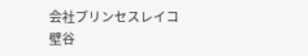会社プリンセスレイコ
壁谷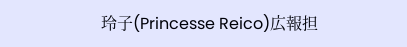玲子(Princesse Reico)広報担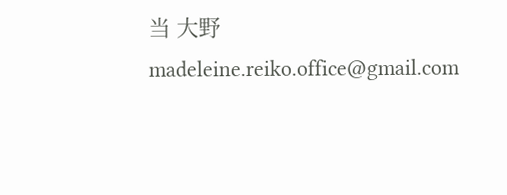当 大野
madeleine.reiko.office@gmail.com